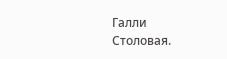Галли
Столовая.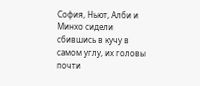София, Ньют, Алби и Минхо сидели сбившись в кучу в самом углу, их головы почти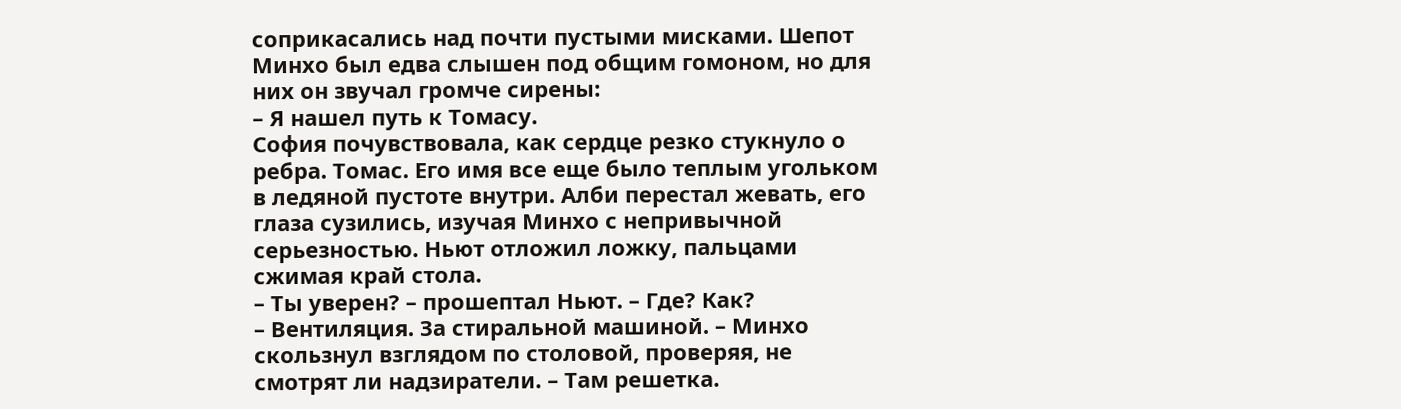соприкасались над почти пустыми мисками. Шепот Минхо был едва слышен под общим гомоном, но для них он звучал громче сирены:
– Я нашел путь к Томасу.
София почувствовала, как сердце резко стукнуло о ребра. Томас. Его имя все еще было теплым угольком в ледяной пустоте внутри. Алби перестал жевать, его глаза сузились, изучая Минхо с непривычной серьезностью. Ньют отложил ложку, пальцами сжимая край стола.
– Ты уверен? – прошептал Ньют. – Где? Как?
– Вентиляция. За стиральной машиной. – Минхо скользнул взглядом по столовой, проверяя, не смотрят ли надзиратели. – Там решетка.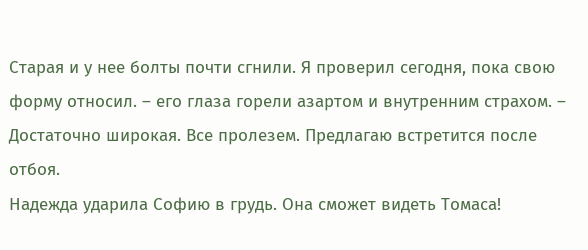Старая и у нее болты почти сгнили. Я проверил сегодня, пока свою форму относил. – его глаза горели азартом и внутренним страхом. – Достаточно широкая. Все пролезем. Предлагаю встретится после отбоя.
Надежда ударила Софию в грудь. Она сможет видеть Томаса!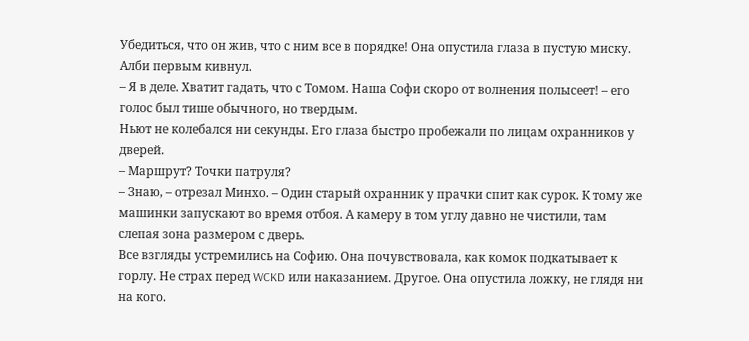Убедиться, что он жив, что с ним все в порядке! Она опустила глаза в пустую миску.
Алби первым кивнул.
– Я в деле. Хватит гадать, что с Томом. Наша Софи скоро от волнения полысеет! – его голос был тише обычного, но твердым.
Ньют не колебался ни секунды. Его глаза быстро пробежали по лицам охранников у дверей.
– Маршрут? Точки патруля?
– Знаю, – отрезал Минхо. – Один старый охранник у прачки спит как сурок. К тому же машинки запускают во время отбоя. А камеру в том углу давно не чистили, там слепая зона размером с дверь.
Все взгляды устремились на Софию. Она почувствовала, как комок подкатывает к горлу. Не страх перед WCKD или наказанием. Другое. Она опустила ложку, не глядя ни на кого.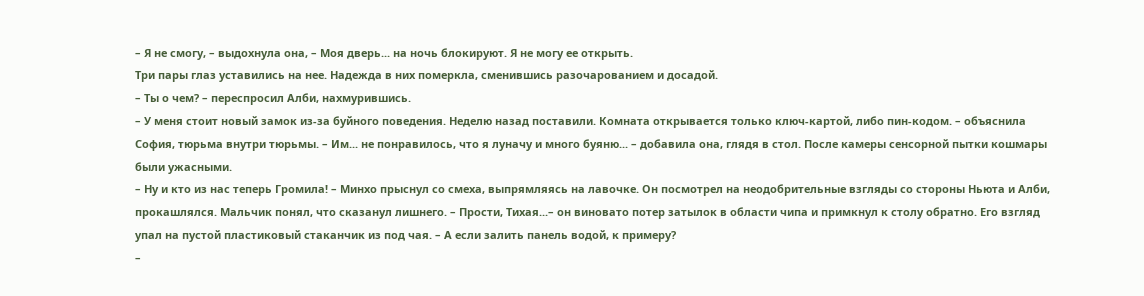– Я не смогу, – выдохнула она, – Моя дверь... на ночь блокируют. Я не могу ее открыть.
Три пары глаз уставились на нее. Надежда в них померкла, сменившись разочарованием и досадой.
– Ты о чем? – переспросил Алби, нахмурившись.
– У меня стоит новый замок из-за буйного поведения. Неделю назад поставили. Комната открывается только ключ-картой, либо пин-кодом. – объяснила София, тюрьма внутри тюрьмы. – Им... не понравилось, что я луначу и много буяню... – добавила она, глядя в стол. После камеры сенсорной пытки кошмары были ужасными.
– Ну и кто из нас теперь Громила! – Минхо прыснул со смеха, выпрямляясь на лавочке. Он посмотрел на неодобрительные взгляды со стороны Ньюта и Алби, прокашлялся. Мальчик понял, что сказанул лишнего. – Прости, Тихая...– он виновато потер затылок в области чипа и примкнул к столу обратно. Его взгляд упал на пустой пластиковый стаканчик из под чая. – А если залить панель водой, к примеру?
–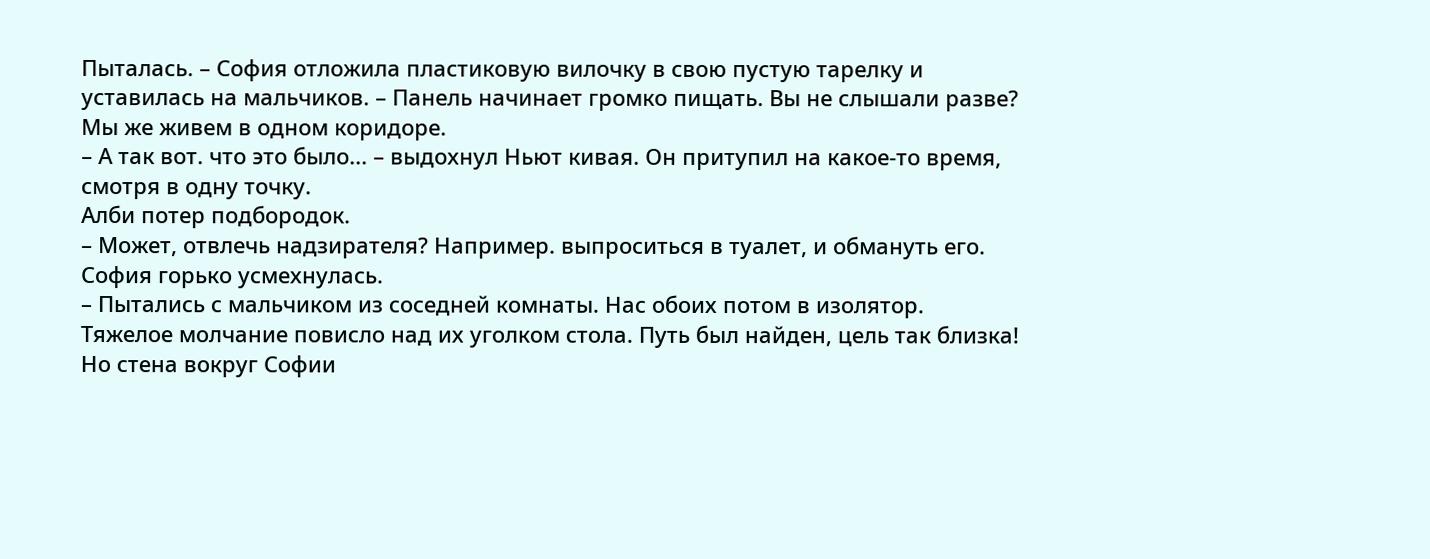Пыталась. – София отложила пластиковую вилочку в свою пустую тарелку и уставилась на мальчиков. – Панель начинает громко пищать. Вы не слышали разве? Мы же живем в одном коридоре.
– А так вот. что это было... – выдохнул Ньют кивая. Он притупил на какое-то время, смотря в одну точку.
Алби потер подбородок.
– Может, отвлечь надзирателя? Например. выпроситься в туалет, и обмануть его.
София горько усмехнулась.
– Пытались с мальчиком из соседней комнаты. Нас обоих потом в изолятор.
Тяжелое молчание повисло над их уголком стола. Путь был найден, цель так близка! Но стена вокруг Софии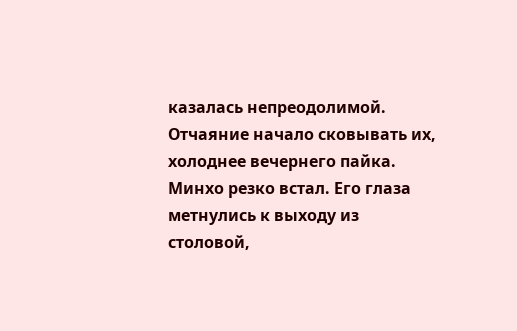казалась непреодолимой. Отчаяние начало сковывать их, холоднее вечернего пайка.
Минхо резко встал. Его глаза метнулись к выходу из столовой,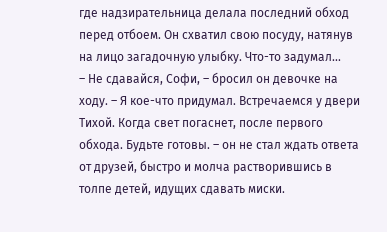где надзирательница делала последний обход перед отбоем. Он схватил свою посуду, натянув на лицо загадочную улыбку. Что-то задумал...
– Не сдавайся, Софи, – бросил он девочке на ходу. – Я кое-что придумал. Встречаемся у двери Тихой. Когда свет погаснет, после первого обхода. Будьте готовы. – он не стал ждать ответа от друзей, быстро и молча растворившись в толпе детей, идущих сдавать миски.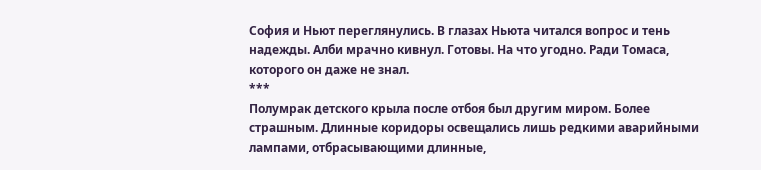София и Ньют переглянулись. В глазах Ньюта читался вопрос и тень надежды. Алби мрачно кивнул. Готовы. На что угодно. Ради Томаса, которого он даже не знал.
***
Полумрак детского крыла после отбоя был другим миром. Более страшным. Длинные коридоры освещались лишь редкими аварийными лампами, отбрасывающими длинные,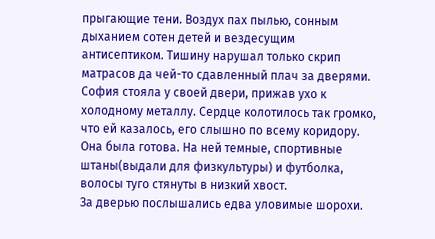прыгающие тени. Воздух пах пылью, сонным дыханием сотен детей и вездесущим антисептиком. Тишину нарушал только скрип матрасов да чей-то сдавленный плач за дверями.
София стояла у своей двери, прижав ухо к холодному металлу. Сердце колотилось так громко, что ей казалось, его слышно по всему коридору. Она была готова. На ней темные, спортивные штаны(выдали для физкультуры) и футболка, волосы туго стянуты в низкий хвост.
За дверью послышались едва уловимые шорохи.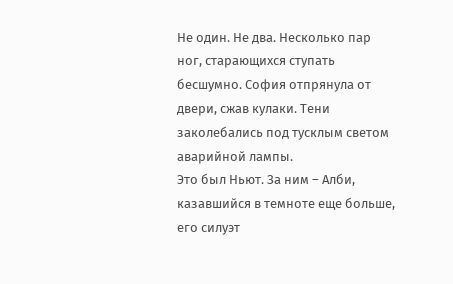Не один. Не два. Несколько пар ног, старающихся ступать бесшумно. София отпрянула от двери, сжав кулаки. Тени заколебались под тусклым светом аварийной лампы.
Это был Ньют. За ним – Алби, казавшийся в темноте еще больше, его силуэт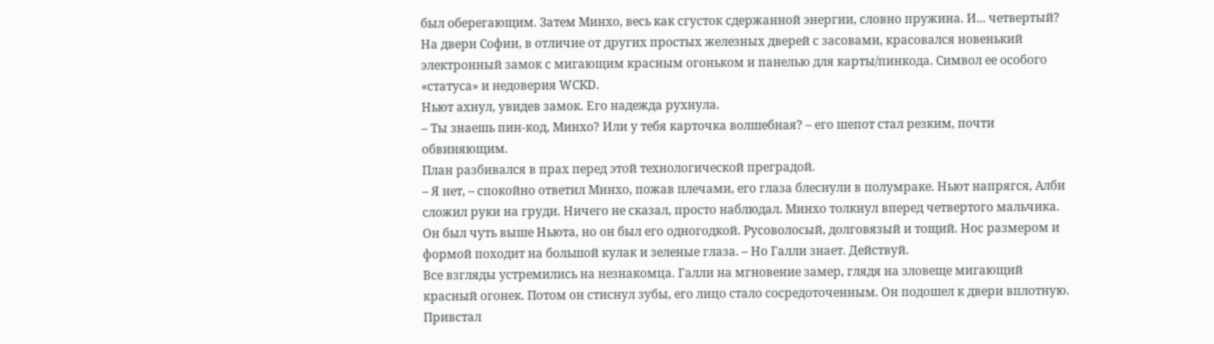был оберегающим. Затем Минхо, весь как сгусток сдержанной энергии, словно пружина. И... четвертый?
На двери Софии, в отличие от других простых железных дверей с засовами, красовался новенький электронный замок с мигающим красным огоньком и панелью для карты/пинкода. Символ ее особого «статуса» и недоверия WCKD.
Ньют ахнул, увидев замок. Его надежда рухнула.
– Ты знаешь пин-код, Минхо? Или у тебя карточка волшебная? – его шепот стал резким, почти обвиняющим.
План разбивался в прах перед этой технологической преградой.
– Я нет, – спокойно ответил Минхо, пожав плечами, его глаза блеснули в полумраке. Ньют напрягся, Алби сложил руки на груди. Ничего не сказал, просто наблюдал. Минхо толкнул вперед четвертого мальчика. Он был чуть выше Ньюта, но он был его одногодкой. Русоволосый, долговязый и тощий. Нос размером и формой походит на большой кулак и зеленые глаза. – Но Галли знает. Действуй.
Все взгляды устремились на незнакомца. Галли на мгновение замер, глядя на зловеще мигающий красный огонек. Потом он стиснул зубы, его лицо стало сосредоточенным. Он подошел к двери вплотную. Привстал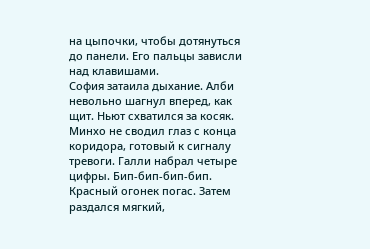на цыпочки, чтобы дотянуться до панели. Его пальцы зависли над клавишами.
София затаила дыхание. Алби невольно шагнул вперед, как щит. Ньют схватился за косяк. Минхо не сводил глаз с конца коридора, готовый к сигналу тревоги. Галли набрал четыре цифры. Бип-бип-бип-бип. Красный огонек погас. Затем раздался мягкий,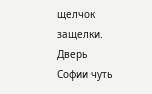щелчок защелки. Дверь Софии чуть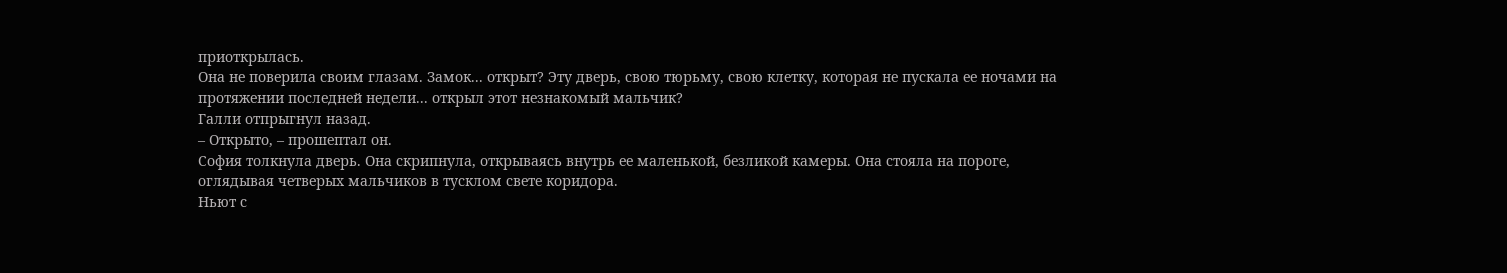приоткрылась.
Она не поверила своим глазам. Замок... открыт? Эту дверь, свою тюрьму, свою клетку, которая не пускала ее ночами на протяжении последней недели... открыл этот незнакомый мальчик?
Галли отпрыгнул назад.
– Открыто, – прошептал он.
София толкнула дверь. Она скрипнула, открываясь внутрь ее маленькой, безликой камеры. Она стояла на пороге, оглядывая четверых мальчиков в тусклом свете коридора.
Ньют с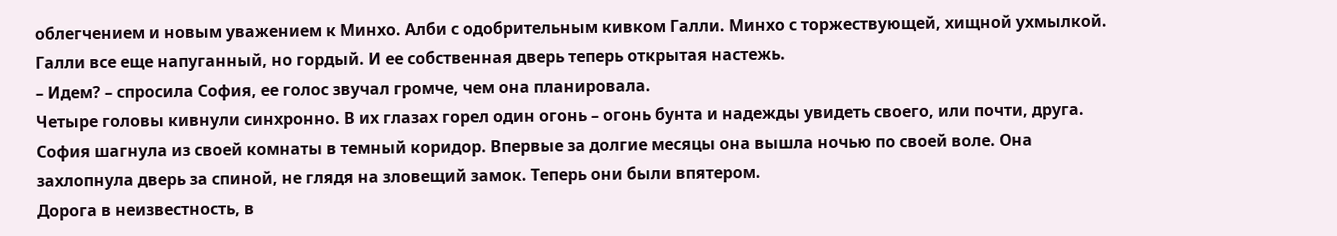облегчением и новым уважением к Минхо. Алби с одобрительным кивком Галли. Минхо с торжествующей, хищной ухмылкой. Галли все еще напуганный, но гордый. И ее собственная дверь теперь открытая настежь.
– Идем? – спросила София, ее голос звучал громче, чем она планировала.
Четыре головы кивнули синхронно. В их глазах горел один огонь – огонь бунта и надежды увидеть своего, или почти, друга.
София шагнула из своей комнаты в темный коридор. Впервые за долгие месяцы она вышла ночью по своей воле. Она захлопнула дверь за спиной, не глядя на зловещий замок. Теперь они были впятером.
Дорога в неизвестность, в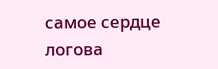самое сердце логова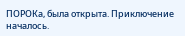ПОРОКа, была открыта. Приключение началось.